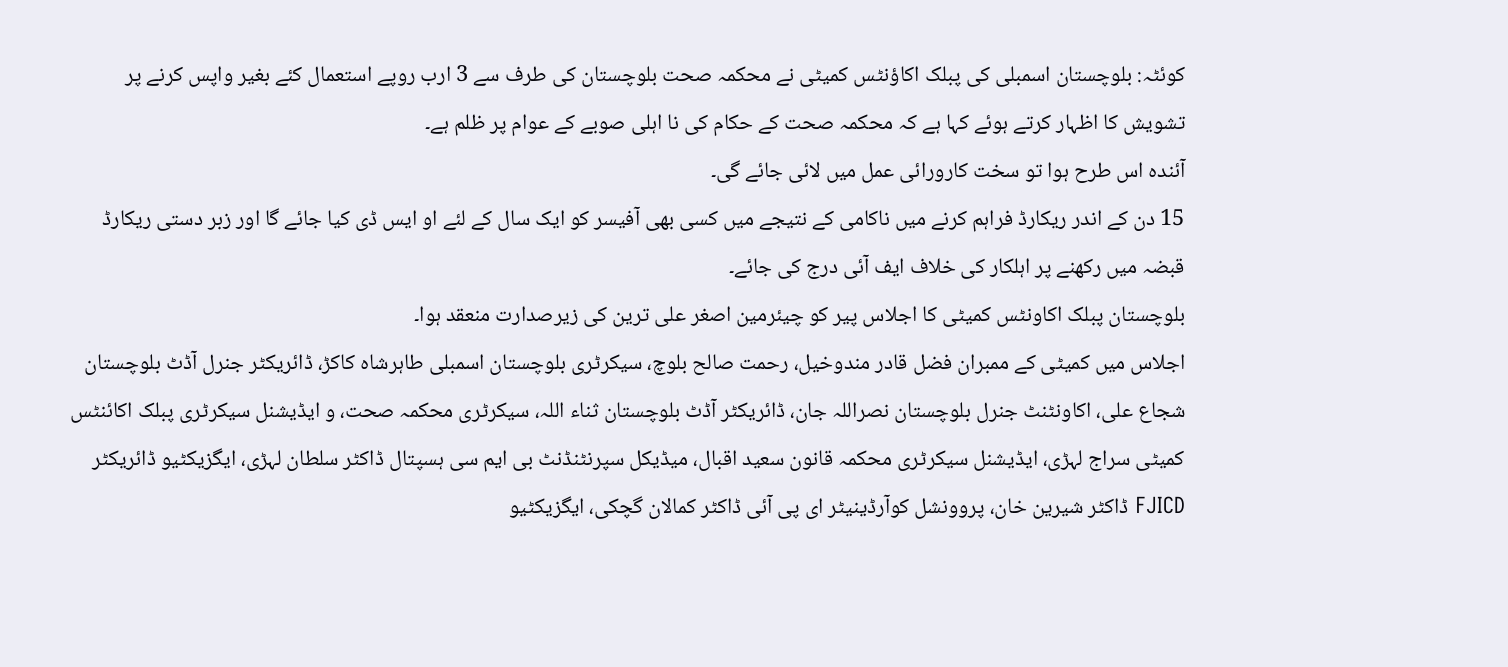کوئٹہ: بلوچستان اسمبلی کی پبلک اکاؤنٹس کمیٹی نے محکمہ صحت بلوچستان کی طرف سے 3 ارب روپے استعمال کئے بغیر واپس کرنے پر تشویش کا اظہار کرتے ہوئے کہا ہے کہ محکمہ صحت کے حکام کی نا اہلی صوبے کے عوام پر ظلم ہے۔
آئندہ اس طرح ہوا تو سخت کارورائی عمل میں لائی جائے گی۔
15 دن کے اندر ریکارڈ فراہم کرنے میں ناکامی کے نتیجے میں کسی بھی آفیسر کو ایک سال کے لئے او ایس ڈی کیا جائے گا اور زبر دستی ریکارڈ قبضہ میں رکھنے پر اہلکار کی خلاف ایف آئی درج کی جائے۔
بلوچستان پبلک اکاونٹس کمیٹی کا اجلاس پیر کو چیئرمین اصغر علی ترین کی زیرصدارت منعقد ہوا۔
اجلاس میں کمیٹی کے ممبران فضل قادر مندوخیل، رحمت صالح بلوچ، سیکرٹری بلوچستان اسمبلی طاہرشاہ کاکڑ، ڈائریکٹر جنرل آڈٹ بلوچستان شجاع علی، اکاونٹنٹ جنرل بلوچستان نصراللہ جان، ڈائریکٹر آڈٹ بلوچستان ثناء اللہ، سیکرٹری محکمہ صحت، و ایڈیشنل سیکرٹری پبلک اکائنٹس کمیٹی سراج لہڑی، ایڈیشنل سیکرٹری محکمہ قانون سعید اقبال، میڈیکل سپرنٹنڈنٹ بی ایم سی ہسپتال ڈاکٹر سلطان لہڑی، ایگزیکٹیو ڈائریکٹر FJICD ڈاکٹر شیرین خان، پروونشل کوآرڈینیٹر ای پی آئی ڈاکٹر کمالان گچکی، ایگزیکٹیو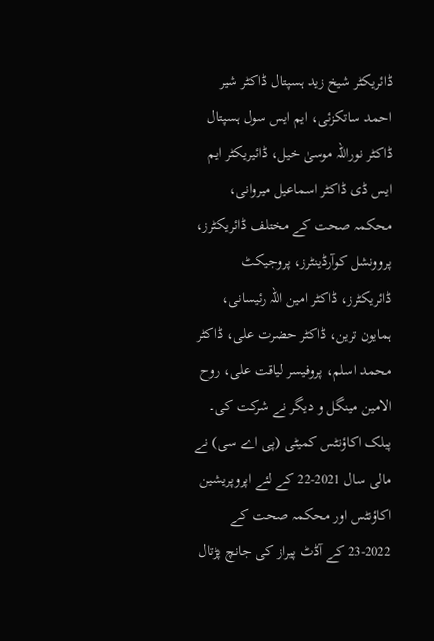ڈائریکٹر شیخ زید ہسپتال ڈاکٹر شیر احمد ساتکزئی، ایم ایس سول ہسپتال ڈاکٹر نوراللہ موسیٰ خیل، ڈائیریکٹر ایم ایس ڈی ڈاکٹر اسماعیل میروانی، محکمہ صحت کے مختلف ڈائریکٹرز، پروونشل کوآرڈینٹرز، پروجیکٹ ڈائریکٹرز، ڈاکٹر امین اللہ رئیسانی، ہمایون ترین، ڈاکٹر حضرت علی، ڈاکٹر محمد اسلم، پروفیسر لیاقت علی، روح الامین مینگل و دیگر نے شرکت کی۔
پبلک اکاؤنٹس کمیٹی (پی اے سی) نے مالی سال 2021-22 کے لئے اپروپریشین اکاؤنٹس اور محکمہ صحت کے 2022-23 کے آڈٹ پیراز کی جانچ پڑتال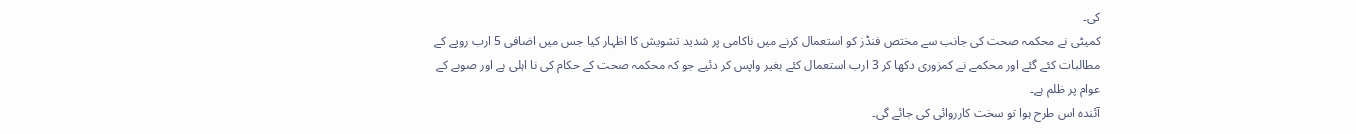کی۔
کمیٹی نے محکمہ صحت کی جانب سے مختص فنڈز کو استعمال کرنے میں ناکامی پر شدید تشویش کا اظہار کیا جس میں اضافی 5 ارب روپے کے مطالبات کئے گئے اور محکمے نے کمزوری دکھا کر 3 ارب استعمال کئے بغیر واپس کر دئیے جو کہ محکمہ صحت کے حکام کی نا اہلی ہے اور صوبے کے عوام پر ظلم ہے۔
آئندہ اس طرح ہوا تو سخت کارروائی کی جائے گی۔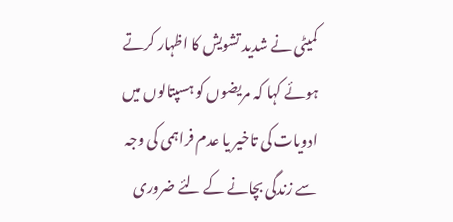کمیٹی نے شدید تشویش کا اظہار کرتے ہوئے کہا کہ مریضوں کو ہسپتالوں میں ادویات کی تاخیر یا عدم فراہمی کی وجہ سے زندگی بچانے کے لئے ضروری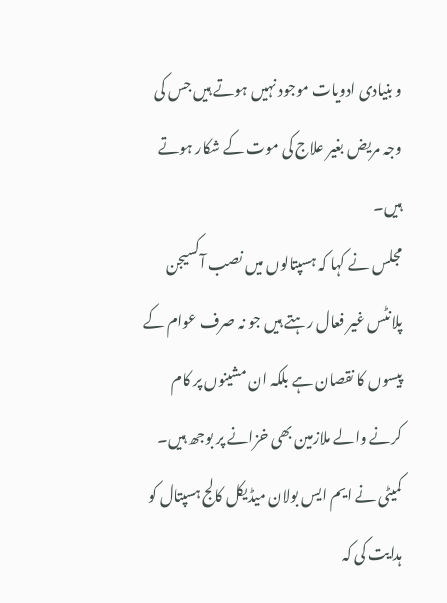و بنیادی ادویات موجود نہیں ہوتے ہیں جس کی وجہ مریض بغیر علاج کی موت کے شکار ہوتے ہیں۔
مجلس نے کہا کہ ہسپتالوں میں نصب آکسیجن پلانٹس غیر فعال رہتے ہیں جو نہ صرف عوام کے پیسوں کا نقصان ہے بلکہ ان مشینوں پر کام کرنے والے ملازمین بھی خزانے پر بوجھ ہیں۔
کمیٹی نے ایم ایس بولان میڈیکل کالج ہسپتال کو ہدایت کی کہ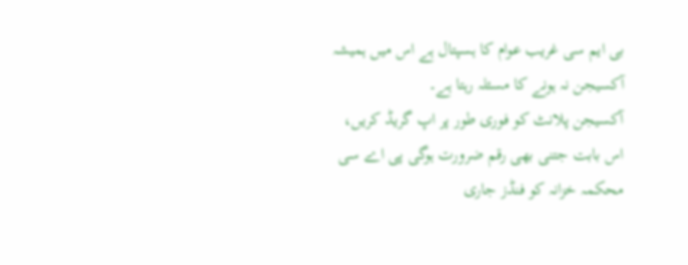بی ایم سی غریب عوام کا ہسپتال ہے اس میں ہمیشہ آکسیجن نہ ہونے کا مسئلہ رہتا ہے۔
آکسیجن پلانٹ کو فوری طور پر اپ گریڈ کریں، اس بابت جتنی بھی رقم ضرورت ہوگی پی اے سی محکمہ خزانہ کو فنڈز جاری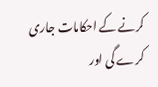کرنے کے احکامات جاری کرے گی اور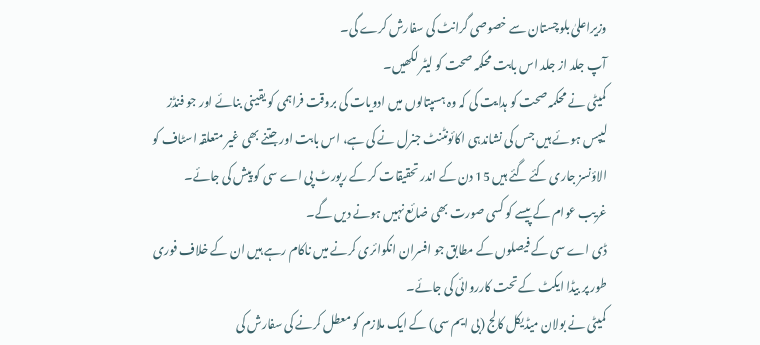وزیراعلیٰ بلوچستان سے خصوصی گرانٹ کی سفارش کرے گی۔
آپ جلد از جلد اس بابت محکمہ صحت کو لیٹر لکھیں۔
کمیٹی نے محکمہ صحت کو ہدایت کی کہ وہ ہسپتالوں میں ادویات کی بروقت فراہمی کو یقینی بنائے اور جو فنڈز لیپس ہوئے ہیں جس کی نشاندہی اکائونٹنٹ جنرل نے کی ہے، اس بابت اور جتنے بھی غیر متعلقہ اسٹاف کو الاؤنسز جاری کئے گئے ہیں 15 دن کے اندر تحقیقات کر کے رپورٹ پی اے سی کو پیش کی جائے۔
غریب عوام کے پیسے کو کسی صورت بھی ضائع نہیں ہونے دیں گے۔
ڈی اے سی کے فیصلوں کے مطابق جو افسران انکوائری کرنے میں ناکام رہے ہیں ان کے خلاف فوری طور پر بیڈا ایکٹ کے تحت کارروائی کی جائے۔
کمیٹی نے بولان میڈیکل کالج (بی ایم سی) کے ایک ملازم کو معطل کرنے کی سفارش کی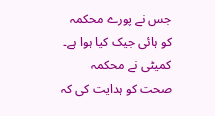جس نے پورے محکمہ کو ہائی جیک کیا ہوا ہے۔
کمیٹی نے محکمہ صحت کو ہدایت کی کہ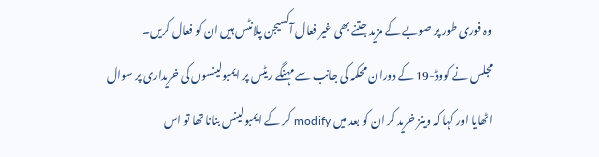وہ فوری طور پر صوبے کے مزید جتنے بھی غیر فعال آکسیجن پلانٹس ہیں ان کو فعال کریں۔
مجلس نے کووڈ-19 کے دوران محکمہ کی جانب سے مہنگے ریٹس پر ایمبولینسوں کی خریداری پر سوال اٹھایا اور کہا کہ وینز خرید کر ان کو بعد میں modify کر کے ایمبولینس بنانا تھا تو اس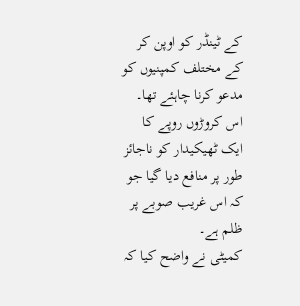کے ٹینڈر کو اوپن کر کے مختلف کمپنیوں کو مدعو کرنا چاہئے تھا۔
اس کروڑوں روپے کا ایک ٹھیکیدار کو ناجائز طور پر منافع دیا گیا جو کہ اس غریب صوبے پر ظلم ہے۔
کمیٹی نے واضح کیا کہ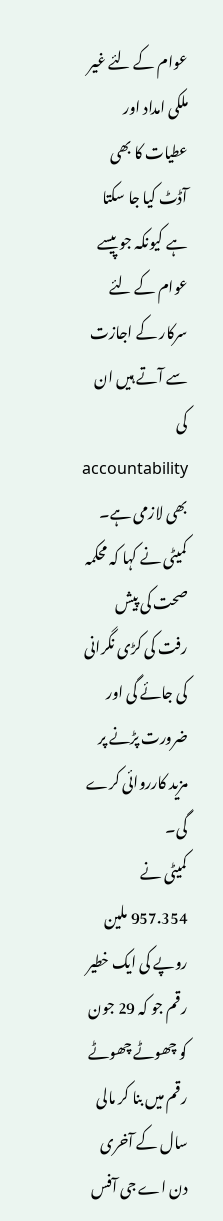عوام کے لئے غیر ملکی امداد اور عطیات کا بھی آڈٹ کیا جا سکتا ہے کیونکہ جو پیسے عوام کے لئے سرکار کے اجازت سے آتے ہیں ان کی accountability بھی لازمی ہے۔
کمیٹی نے کہا کہ محکمہ صحت کی پیش رفت کی کڑی نگرانی کی جائے گی اور ضرورت پڑنے پر مزید کارروائی کرے گی۔
کمیٹی نے 957.354 ملین روپے کی ایک خطیر رقم جو کہ 29 جون کو چھوٹے چھوٹے رقم میں بنا کر مالی سال کے آخری دن اے جی آفس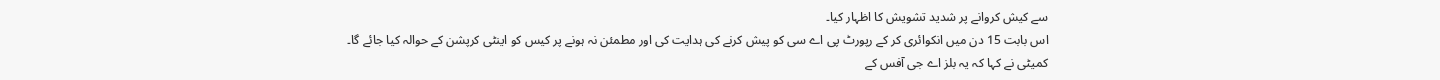سے کیش کروانے پر شدید تشویش کا اظہار کیا۔
اس بابت 15 دن میں انکوائری کر کے رپورٹ پی اے سی کو پیش کرنے کی ہدایت کی اور مطمئن نہ ہونے پر کیس کو اینٹی کرپشن کے حوالہ کیا جائے گا۔
کمیٹی نے کہا کہ یہ بلز اے جی آفس کے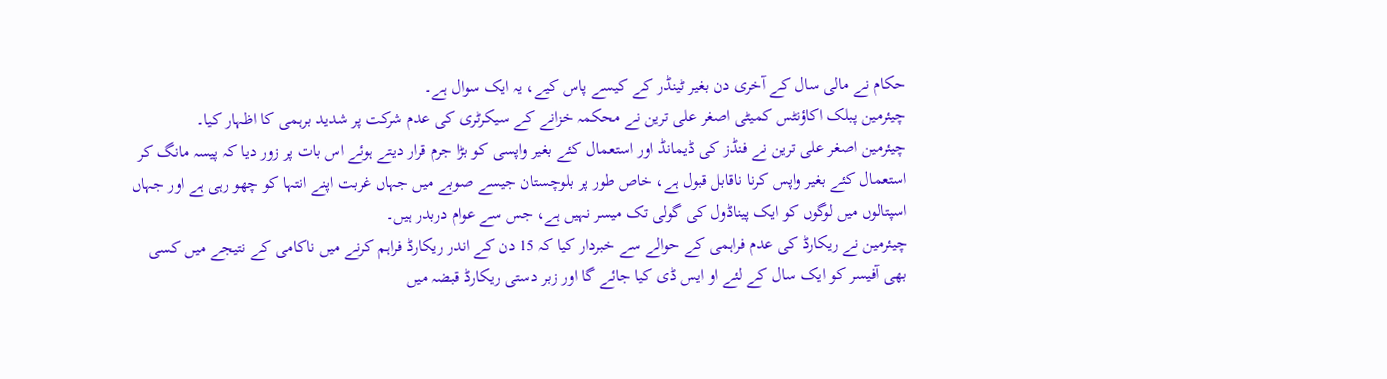حکام نے مالی سال کے آخری دن بغیر ٹینڈر کے کیسے پاس کیے، یہ ایک سوال ہے۔
چیئرمین پبلک اکاؤنٹس کمیٹی اصغر علی ترین نے محکمہ خزانے کے سیکرٹری کی عدم شرکت پر شدید برہمی کا اظہار کیا۔
چیئرمین اصغر علی ترین نے فنڈز کی ڈیمانڈ اور استعمال کئے بغیر واپسی کو بڑا جرم قرار دیتے ہوئے اس بات پر زور دیا کہ پیسہ مانگ کر استعمال کئے بغیر واپس کرنا ناقابل قبول ہے، خاص طور پر بلوچستان جیسے صوبے میں جہاں غربت اپنے انتہا کو چھو رہی ہے اور جہاں اسپتالوں میں لوگوں کو ایک پیناڈول کی گولی تک میسر نہیں ہے، جس سے عوام دربدر ہیں۔
چیئرمین نے ریکارڈ کی عدم فراہمی کے حوالے سے خبردار کیا کہ 15 دن کے اندر ریکارڈ فراہم کرنے میں ناکامی کے نتیجے میں کسی بھی آفیسر کو ایک سال کے لئے او ایس ڈی کیا جائے گا اور زبر دستی ریکارڈ قبضہ میں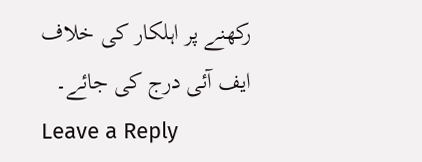رکھنے پر اہلکار کی خلاف ایف آئی درج کی جائے۔
Leave a Reply